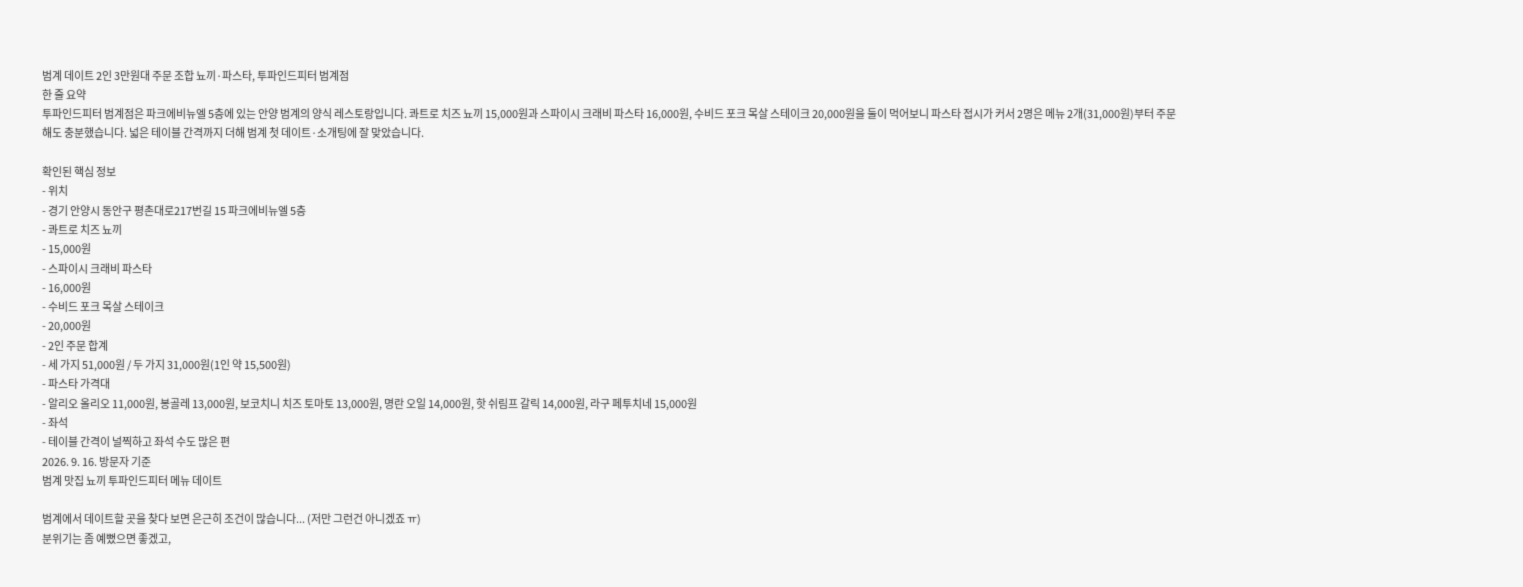범계 데이트 2인 3만원대 주문 조합 뇨끼·파스타, 투파인드피터 범계점
한 줄 요약
투파인드피터 범계점은 파크에비뉴엘 5층에 있는 안양 범계의 양식 레스토랑입니다. 콰트로 치즈 뇨끼 15,000원과 스파이시 크래비 파스타 16,000원, 수비드 포크 목살 스테이크 20,000원을 둘이 먹어보니 파스타 접시가 커서 2명은 메뉴 2개(31,000원)부터 주문해도 충분했습니다. 넓은 테이블 간격까지 더해 범계 첫 데이트·소개팅에 잘 맞았습니다.

확인된 핵심 정보
- 위치
- 경기 안양시 동안구 평촌대로217번길 15 파크에비뉴엘 5층
- 콰트로 치즈 뇨끼
- 15,000원
- 스파이시 크래비 파스타
- 16,000원
- 수비드 포크 목살 스테이크
- 20,000원
- 2인 주문 합계
- 세 가지 51,000원 / 두 가지 31,000원(1인 약 15,500원)
- 파스타 가격대
- 알리오 올리오 11,000원, 봉골레 13,000원, 보코치니 치즈 토마토 13,000원, 명란 오일 14,000원, 핫 쉬림프 갈릭 14,000원, 라구 페투치네 15,000원
- 좌석
- 테이블 간격이 널찍하고 좌석 수도 많은 편
2026. 9. 16. 방문자 기준
범계 맛집 뇨끼 투파인드피터 메뉴 데이트

범계에서 데이트할 곳을 찾다 보면 은근히 조건이 많습니다... (저만 그런건 아니겠죠 ㅠ)
분위기는 좀 예뻤으면 좋겠고,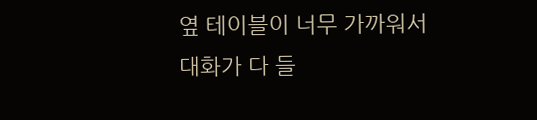옆 테이블이 너무 가까워서 대화가 다 들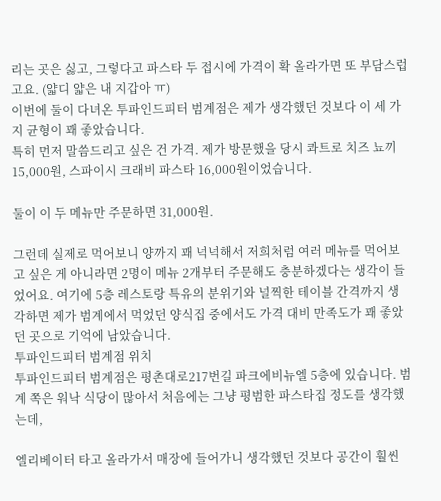리는 곳은 싫고, 그렇다고 파스타 두 접시에 가격이 확 올라가면 또 부담스럽고요. (얇디 얇은 내 지갑아 ㅠ)
이번에 둘이 다녀온 투파인드피터 범계점은 제가 생각했던 것보다 이 세 가지 균형이 꽤 좋았습니다.
특히 먼저 말씀드리고 싶은 건 가격. 제가 방문했을 당시 콰트로 치즈 뇨끼 15,000원, 스파이시 크래비 파스타 16,000원이었습니다.

둘이 이 두 메뉴만 주문하면 31,000원.

그런데 실제로 먹어보니 양까지 꽤 넉넉해서 저희처럼 여러 메뉴를 먹어보고 싶은 게 아니라면 2명이 메뉴 2개부터 주문해도 충분하겠다는 생각이 들었어요. 여기에 5층 레스토랑 특유의 분위기와 널찍한 테이블 간격까지 생각하면 제가 범계에서 먹었던 양식집 중에서도 가격 대비 만족도가 꽤 좋았던 곳으로 기억에 남았습니다.
투파인드피터 범계점 위치
투파인드피터 범계점은 평촌대로217번길 파크에비뉴엘 5층에 있습니다. 범계 쪽은 워낙 식당이 많아서 처음에는 그냥 평범한 파스타집 정도를 생각했는데,

엘리베이터 타고 올라가서 매장에 들어가니 생각했던 것보다 공간이 훨씬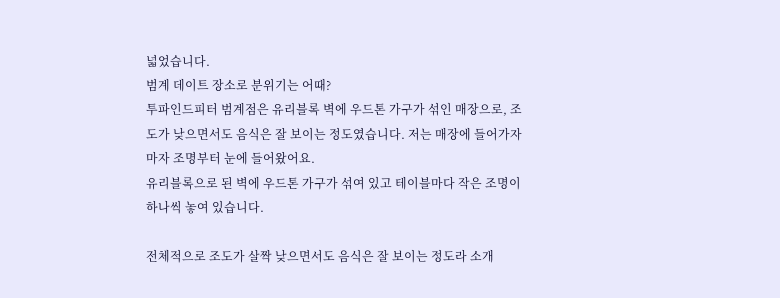넓었습니다.
범계 데이트 장소로 분위기는 어때?
투파인드피터 범계점은 유리블록 벽에 우드톤 가구가 섞인 매장으로, 조도가 낮으면서도 음식은 잘 보이는 정도였습니다. 저는 매장에 들어가자마자 조명부터 눈에 들어왔어요.
유리블록으로 된 벽에 우드톤 가구가 섞여 있고 테이블마다 작은 조명이 하나씩 놓여 있습니다.

전체적으로 조도가 살짝 낮으면서도 음식은 잘 보이는 정도라 소개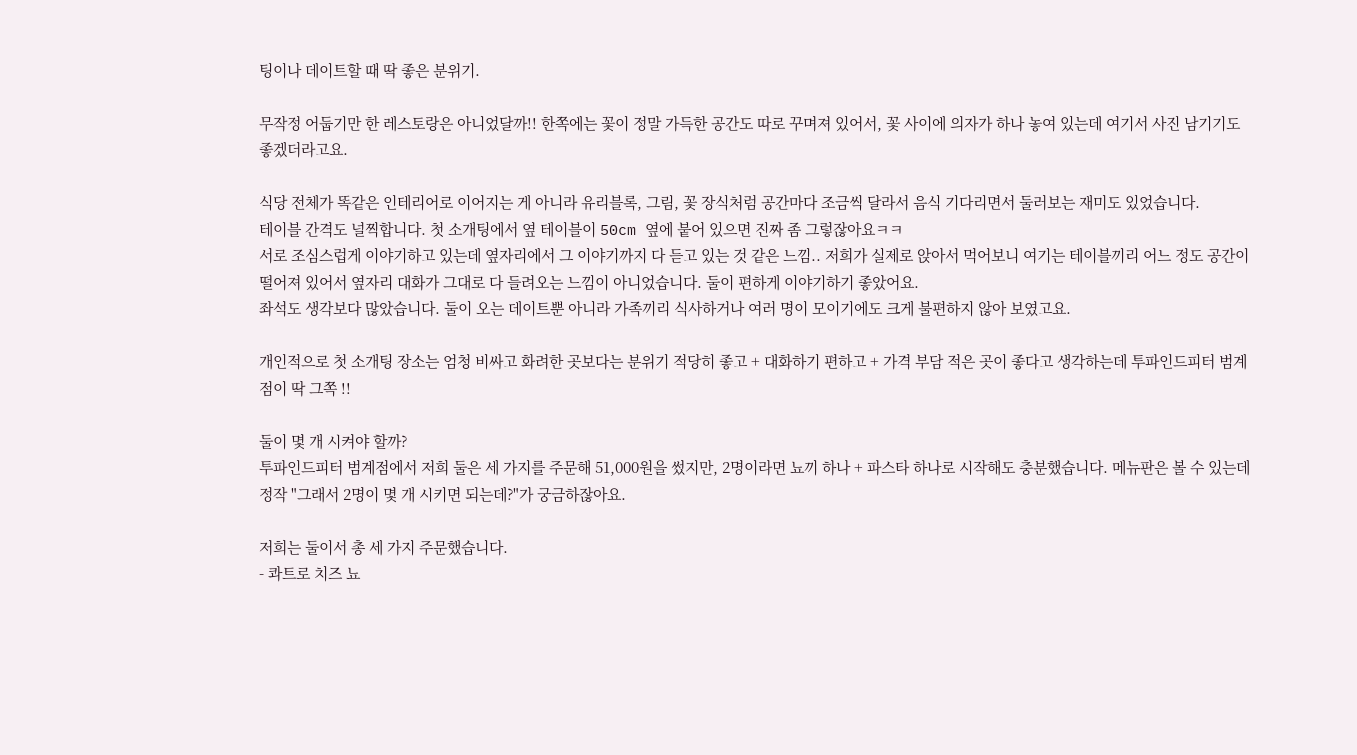팅이나 데이트할 때 딱 좋은 분위기.

무작정 어둡기만 한 레스토랑은 아니었달까!! 한쪽에는 꽃이 정말 가득한 공간도 따로 꾸며져 있어서, 꽃 사이에 의자가 하나 놓여 있는데 여기서 사진 남기기도 좋겠더라고요.

식당 전체가 똑같은 인테리어로 이어지는 게 아니라 유리블록, 그림, 꽃 장식처럼 공간마다 조금씩 달라서 음식 기다리면서 둘러보는 재미도 있었습니다.
테이블 간격도 널찍합니다. 첫 소개팅에서 옆 테이블이 50cm 옆에 붙어 있으면 진짜 좀 그렇잖아요ㅋㅋ
서로 조심스럽게 이야기하고 있는데 옆자리에서 그 이야기까지 다 듣고 있는 것 같은 느낌.. 저희가 실제로 앉아서 먹어보니 여기는 테이블끼리 어느 정도 공간이 떨어져 있어서 옆자리 대화가 그대로 다 들려오는 느낌이 아니었습니다. 둘이 편하게 이야기하기 좋았어요.
좌석도 생각보다 많았습니다. 둘이 오는 데이트뿐 아니라 가족끼리 식사하거나 여러 명이 모이기에도 크게 불편하지 않아 보였고요.

개인적으로 첫 소개팅 장소는 엄청 비싸고 화려한 곳보다는 분위기 적당히 좋고 + 대화하기 편하고 + 가격 부담 적은 곳이 좋다고 생각하는데 투파인드피터 범계점이 딱 그쪽 !!

둘이 몇 개 시켜야 할까?
투파인드피터 범계점에서 저희 둘은 세 가지를 주문해 51,000원을 썼지만, 2명이라면 뇨끼 하나 + 파스타 하나로 시작해도 충분했습니다. 메뉴판은 볼 수 있는데 정작 "그래서 2명이 몇 개 시키면 되는데?"가 궁금하잖아요.

저희는 둘이서 총 세 가지 주문했습니다.
- 콰트로 치즈 뇨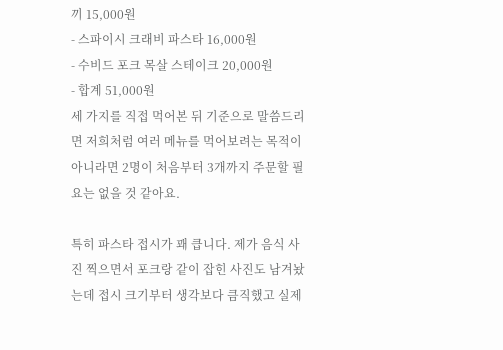끼 15,000원
- 스파이시 크래비 파스타 16,000원
- 수비드 포크 목살 스테이크 20,000원
- 합계 51,000원
세 가지를 직접 먹어본 뒤 기준으로 말씀드리면 저희처럼 여러 메뉴를 먹어보려는 목적이 아니라면 2명이 처음부터 3개까지 주문할 필요는 없을 것 같아요.

특히 파스타 접시가 꽤 큽니다. 제가 음식 사진 찍으면서 포크랑 같이 잡힌 사진도 남겨놨는데 접시 크기부터 생각보다 큼직했고 실제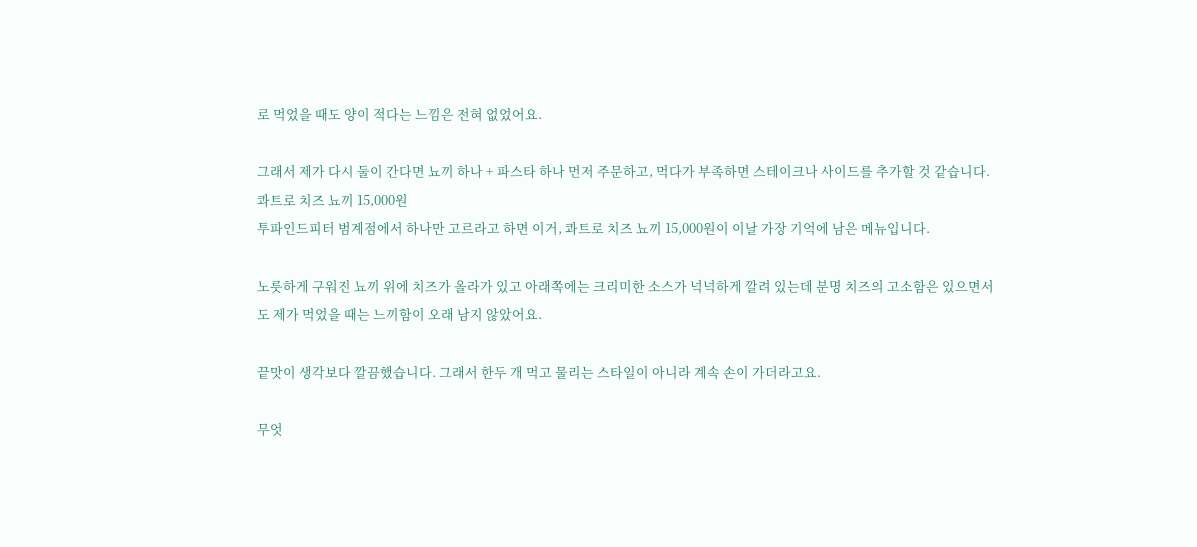로 먹었을 때도 양이 적다는 느낌은 전혀 없었어요.

그래서 제가 다시 둘이 간다면 뇨끼 하나 + 파스타 하나 먼저 주문하고, 먹다가 부족하면 스테이크나 사이드를 추가할 것 같습니다.
콰트로 치즈 뇨끼 15,000원
투파인드피터 범계점에서 하나만 고르라고 하면 이거, 콰트로 치즈 뇨끼 15,000원이 이날 가장 기억에 남은 메뉴입니다.

노릇하게 구워진 뇨끼 위에 치즈가 올라가 있고 아래쪽에는 크리미한 소스가 넉넉하게 깔려 있는데 분명 치즈의 고소함은 있으면서도 제가 먹었을 때는 느끼함이 오래 남지 않았어요.

끝맛이 생각보다 깔끔했습니다. 그래서 한두 개 먹고 물리는 스타일이 아니라 계속 손이 가더라고요.

무엇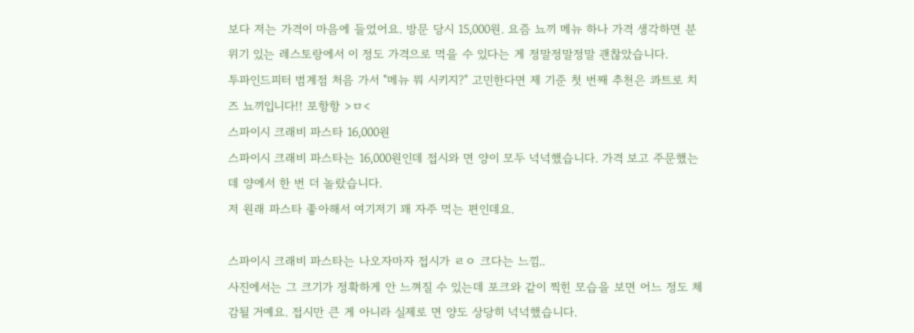보다 저는 가격이 마음에 들었어요. 방문 당시 15,000원. 요즘 뇨끼 메뉴 하나 가격 생각하면 분위기 있는 레스토랑에서 이 정도 가격으로 먹을 수 있다는 게 정말정말정말 괜찮았습니다.
투파인드피터 범계점 처음 가서 "메뉴 뭐 시키지?" 고민한다면 제 기준 첫 번째 추천은 콰트로 치즈 뇨끼입니다!! 포항항 >ㅁ<
스파이시 크래비 파스타 16,000원
스파이시 크래비 파스타는 16,000원인데 접시와 면 양이 모두 넉넉했습니다. 가격 보고 주문했는데 양에서 한 번 더 놀랐습니다.
저 원래 파스타 좋아해서 여기저기 꽤 자주 먹는 편인데요.

스파이시 크래비 파스타는 나오자마자 접시가 ㄹㅇ 크다는 느낌..
사진에서는 그 크기가 정확하게 안 느껴질 수 있는데 포크와 같이 찍힌 모습을 보면 어느 정도 체감될 거예요. 접시만 큰 게 아니라 실제로 면 양도 상당히 넉넉했습니다.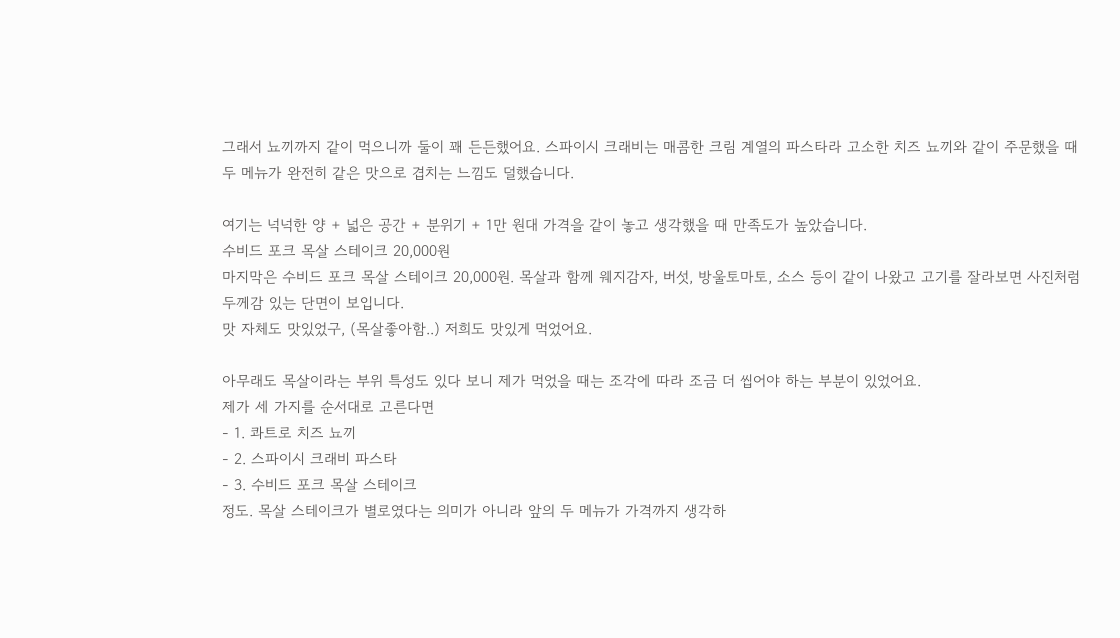그래서 뇨끼까지 같이 먹으니까 둘이 꽤 든든했어요. 스파이시 크래비는 매콤한 크림 계열의 파스타라 고소한 치즈 뇨끼와 같이 주문했을 때 두 메뉴가 완전히 같은 맛으로 겹치는 느낌도 덜했습니다.

여기는 넉넉한 양 + 넓은 공간 + 분위기 + 1만 원대 가격을 같이 놓고 생각했을 때 만족도가 높았습니다.
수비드 포크 목살 스테이크 20,000원
마지막은 수비드 포크 목살 스테이크 20,000원. 목살과 함께 웨지감자, 버섯, 방울토마토, 소스 등이 같이 나왔고 고기를 잘라보면 사진처럼 두께감 있는 단면이 보입니다.
맛 자체도 맛있었구, (목살좋아함..) 저희도 맛있게 먹었어요.

아무래도 목살이라는 부위 특성도 있다 보니 제가 먹었을 때는 조각에 따라 조금 더 씹어야 하는 부분이 있었어요.
제가 세 가지를 순서대로 고른다면
- 1. 콰트로 치즈 뇨끼
- 2. 스파이시 크래비 파스타
- 3. 수비드 포크 목살 스테이크
정도. 목살 스테이크가 별로였다는 의미가 아니라 앞의 두 메뉴가 가격까지 생각하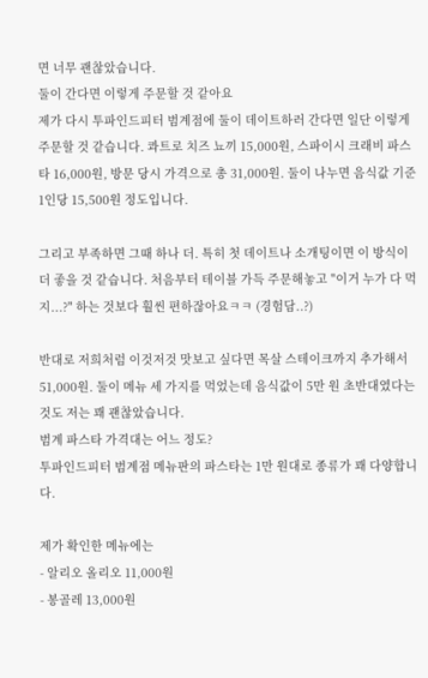면 너무 괜찮았습니다.
둘이 간다면 이렇게 주문할 것 같아요
제가 다시 투파인드피터 범계점에 둘이 데이트하러 간다면 일단 이렇게 주문할 것 같습니다. 콰트로 치즈 뇨끼 15,000원, 스파이시 크래비 파스타 16,000원, 방문 당시 가격으로 총 31,000원. 둘이 나누면 음식값 기준 1인당 15,500원 정도입니다.

그리고 부족하면 그때 하나 더. 특히 첫 데이트나 소개팅이면 이 방식이 더 좋을 것 같습니다. 처음부터 테이블 가득 주문해놓고 "이거 누가 다 먹지...?" 하는 것보다 훨씬 편하잖아요ㅋㅋ (경험담..?)

반대로 저희처럼 이것저것 맛보고 싶다면 목살 스테이크까지 추가해서 51,000원. 둘이 메뉴 세 가지를 먹었는데 음식값이 5만 원 초반대였다는 것도 저는 꽤 괜찮았습니다.
범계 파스타 가격대는 어느 정도?
투파인드피터 범계점 메뉴판의 파스타는 1만 원대로 종류가 꽤 다양합니다.

제가 확인한 메뉴에는
- 알리오 올리오 11,000원
- 봉골레 13,000원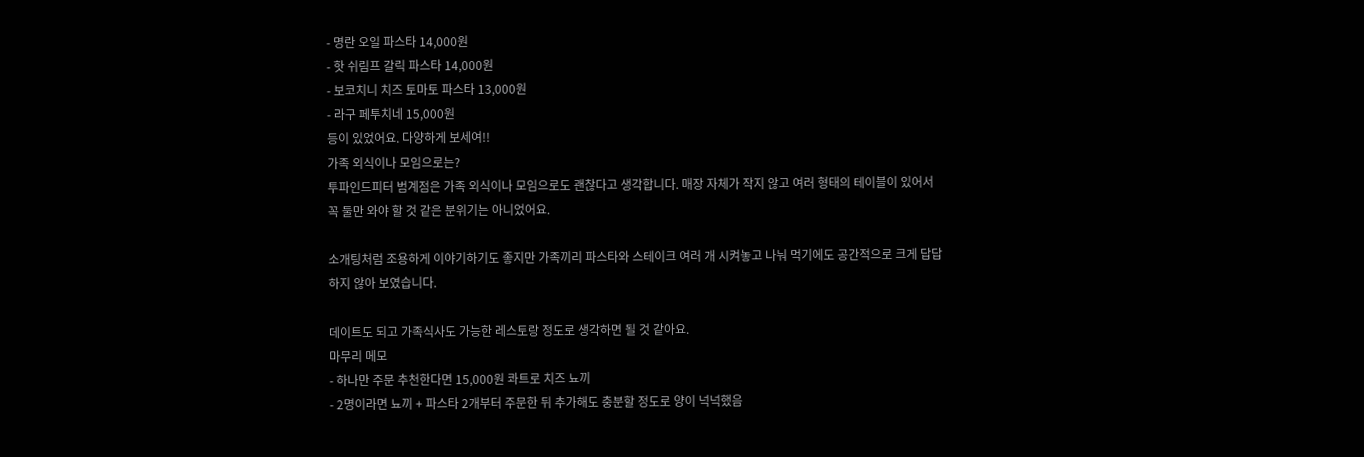- 명란 오일 파스타 14,000원
- 핫 쉬림프 갈릭 파스타 14,000원
- 보코치니 치즈 토마토 파스타 13,000원
- 라구 페투치네 15,000원
등이 있었어요. 다양하게 보세여!!
가족 외식이나 모임으로는?
투파인드피터 범계점은 가족 외식이나 모임으로도 괜찮다고 생각합니다. 매장 자체가 작지 않고 여러 형태의 테이블이 있어서 꼭 둘만 와야 할 것 같은 분위기는 아니었어요.

소개팅처럼 조용하게 이야기하기도 좋지만 가족끼리 파스타와 스테이크 여러 개 시켜놓고 나눠 먹기에도 공간적으로 크게 답답하지 않아 보였습니다.

데이트도 되고 가족식사도 가능한 레스토랑 정도로 생각하면 될 것 같아요.
마무리 메모
- 하나만 주문 추천한다면 15,000원 콰트로 치즈 뇨끼
- 2명이라면 뇨끼 + 파스타 2개부터 주문한 뒤 추가해도 충분할 정도로 양이 넉넉했음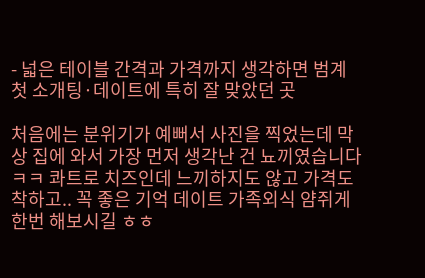- 넓은 테이블 간격과 가격까지 생각하면 범계 첫 소개팅·데이트에 특히 잘 맞았던 곳

처음에는 분위기가 예뻐서 사진을 찍었는데 막상 집에 와서 가장 먼저 생각난 건 뇨끼였습니다ㅋㅋ 콰트로 치즈인데 느끼하지도 않고 가격도 착하고.. 꼭 좋은 기억 데이트 가족외식 얌쥐게 한번 해보시길 ㅎㅎ